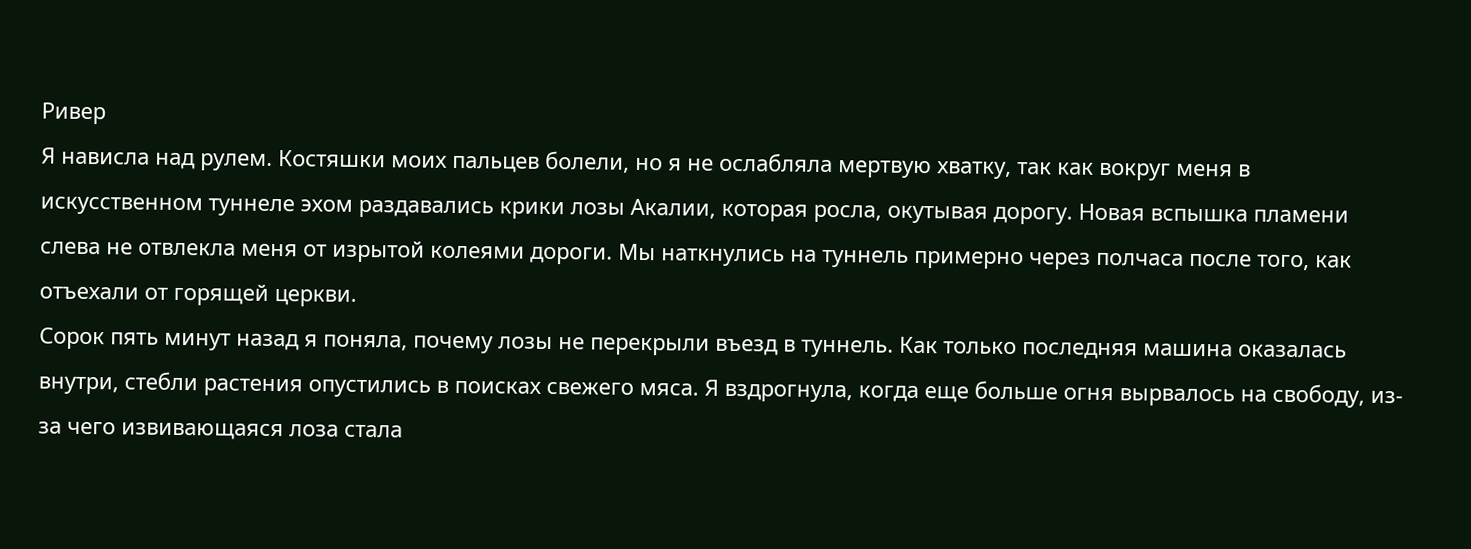Ривер
Я нависла над рулем. Костяшки моих пальцев болели, но я не ослабляла мертвую хватку, так как вокруг меня в искусственном туннеле эхом раздавались крики лозы Акалии, которая росла, окутывая дорогу. Новая вспышка пламени слева не отвлекла меня от изрытой колеями дороги. Мы наткнулись на туннель примерно через полчаса после того, как отъехали от горящей церкви.
Сорок пять минут назад я поняла, почему лозы не перекрыли въезд в туннель. Как только последняя машина оказалась внутри, стебли растения опустились в поисках свежего мяса. Я вздрогнула, когда еще больше огня вырвалось на свободу, из-за чего извивающаяся лоза стала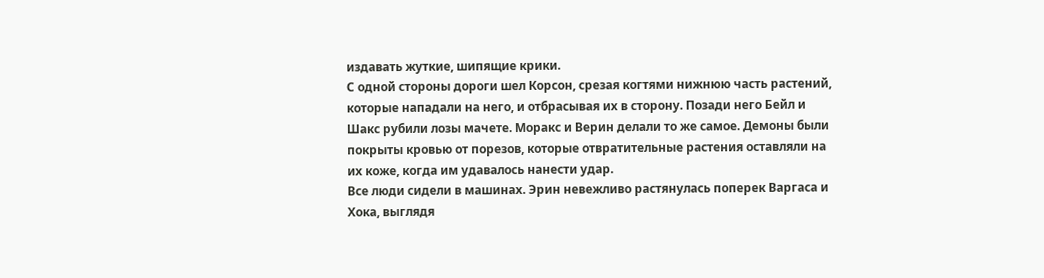издавать жуткие, шипящие крики.
С одной стороны дороги шел Корсон, срезая когтями нижнюю часть растений, которые нападали на него, и отбрасывая их в сторону. Позади него Бейл и Шакс рубили лозы мачете. Моракс и Верин делали то же самое. Демоны были покрыты кровью от порезов, которые отвратительные растения оставляли на их коже, когда им удавалось нанести удар.
Все люди сидели в машинах. Эрин невежливо растянулась поперек Варгаса и Хока, выглядя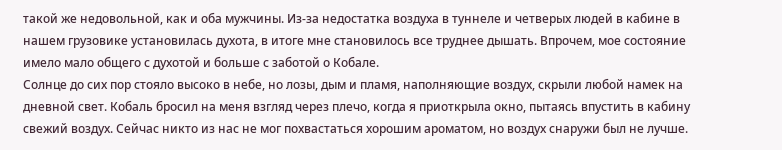такой же недовольной, как и оба мужчины. Из-за недостатка воздуха в туннеле и четверых людей в кабине в нашем грузовике установилась духота, в итоге мне становилось все труднее дышать. Впрочем, мое состояние имело мало общего с духотой и больше с заботой о Кобале.
Солнце до сих пор стояло высоко в небе, но лозы, дым и пламя, наполняющие воздух, скрыли любой намек на дневной свет. Кобаль бросил на меня взгляд через плечо, когда я приоткрыла окно, пытаясь впустить в кабину свежий воздух. Сейчас никто из нас не мог похвастаться хорошим ароматом, но воздух снаружи был не лучше.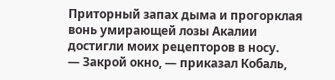Приторный запах дыма и прогорклая вонь умирающей лозы Акалии достигли моих рецепторов в носу.
— Закрой окно, — приказал Кобаль,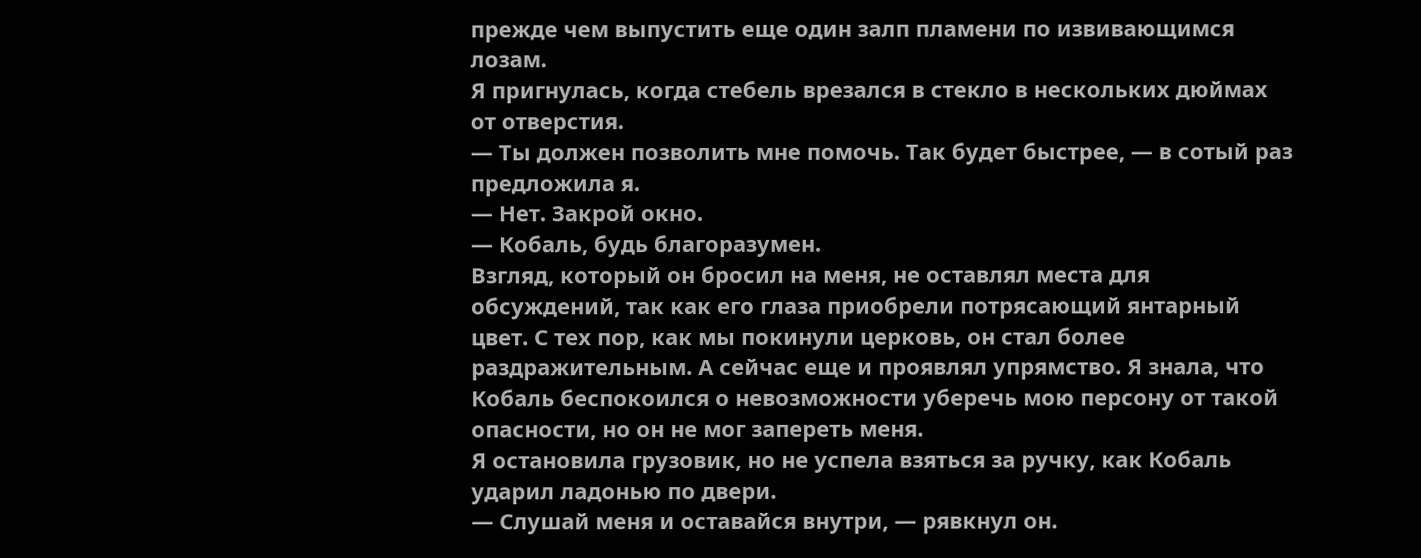прежде чем выпустить еще один залп пламени по извивающимся лозам.
Я пригнулась, когда стебель врезался в стекло в нескольких дюймах от отверстия.
— Ты должен позволить мне помочь. Так будет быстрее, — в сотый раз предложила я.
— Нет. Закрой окно.
— Кобаль, будь благоразумен.
Взгляд, который он бросил на меня, не оставлял места для обсуждений, так как его глаза приобрели потрясающий янтарный цвет. С тех пор, как мы покинули церковь, он стал более раздражительным. А сейчас еще и проявлял упрямство. Я знала, что Кобаль беспокоился о невозможности уберечь мою персону от такой опасности, но он не мог запереть меня.
Я остановила грузовик, но не успела взяться за ручку, как Кобаль ударил ладонью по двери.
— Слушай меня и оставайся внутри, — рявкнул он.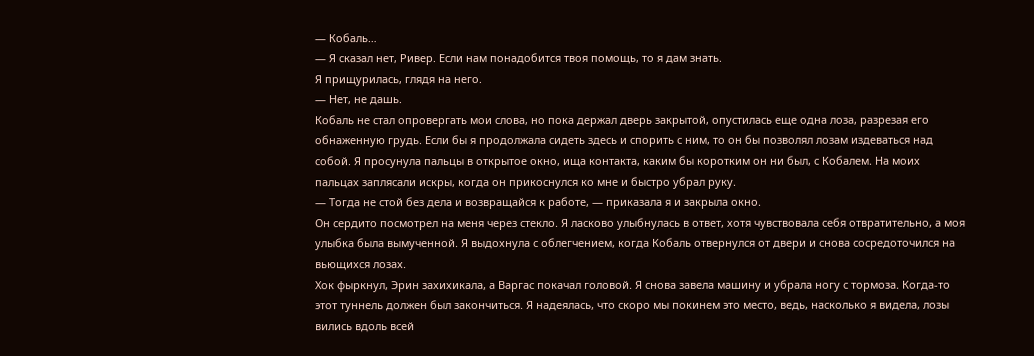— Кобаль…
— Я сказал нет, Ривер. Если нам понадобится твоя помощь, то я дам знать.
Я прищурилась, глядя на него.
— Нет, не дашь.
Кобаль не стал опровергать мои слова, но пока держал дверь закрытой, опустилась еще одна лоза, разрезая его обнаженную грудь. Если бы я продолжала сидеть здесь и спорить с ним, то он бы позволял лозам издеваться над собой. Я просунула пальцы в открытое окно, ища контакта, каким бы коротким он ни был, с Кобалем. На моих пальцах заплясали искры, когда он прикоснулся ко мне и быстро убрал руку.
— Тогда не стой без дела и возвращайся к работе, — приказала я и закрыла окно.
Он сердито посмотрел на меня через стекло. Я ласково улыбнулась в ответ, хотя чувствовала себя отвратительно, а моя улыбка была вымученной. Я выдохнула с облегчением, когда Кобаль отвернулся от двери и снова сосредоточился на вьющихся лозах.
Хок фыркнул, Эрин захихикала, а Варгас покачал головой. Я снова завела машину и убрала ногу с тормоза. Когда-то этот туннель должен был закончиться. Я надеялась, что скоро мы покинем это место, ведь, насколько я видела, лозы вились вдоль всей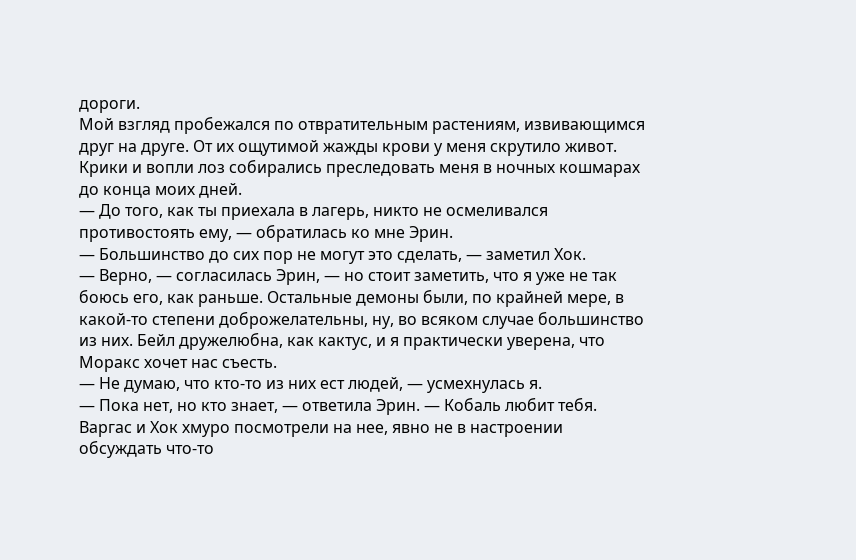дороги.
Мой взгляд пробежался по отвратительным растениям, извивающимся друг на друге. От их ощутимой жажды крови у меня скрутило живот. Крики и вопли лоз собирались преследовать меня в ночных кошмарах до конца моих дней.
— До того, как ты приехала в лагерь, никто не осмеливался противостоять ему, — обратилась ко мне Эрин.
— Большинство до сих пор не могут это сделать, — заметил Хок.
— Верно, — согласилась Эрин, — но стоит заметить, что я уже не так боюсь его, как раньше. Остальные демоны были, по крайней мере, в какой-то степени доброжелательны, ну, во всяком случае большинство из них. Бейл дружелюбна, как кактус, и я практически уверена, что Моракс хочет нас съесть.
— Не думаю, что кто-то из них ест людей, — усмехнулась я.
— Пока нет, но кто знает, — ответила Эрин. — Кобаль любит тебя.
Варгас и Хок хмуро посмотрели на нее, явно не в настроении обсуждать что-то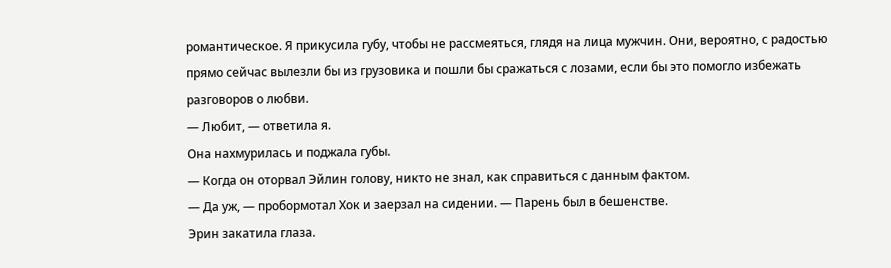романтическое. Я прикусила губу, чтобы не рассмеяться, глядя на лица мужчин. Они, вероятно, с радостью прямо сейчас вылезли бы из грузовика и пошли бы сражаться с лозами, если бы это помогло избежать разговоров о любви.
— Любит, — ответила я.
Она нахмурилась и поджала губы.
— Когда он оторвал Эйлин голову, никто не знал, как справиться с данным фактом.
— Да уж, — пробормотал Хок и заерзал на сидении. — Парень был в бешенстве.
Эрин закатила глаза.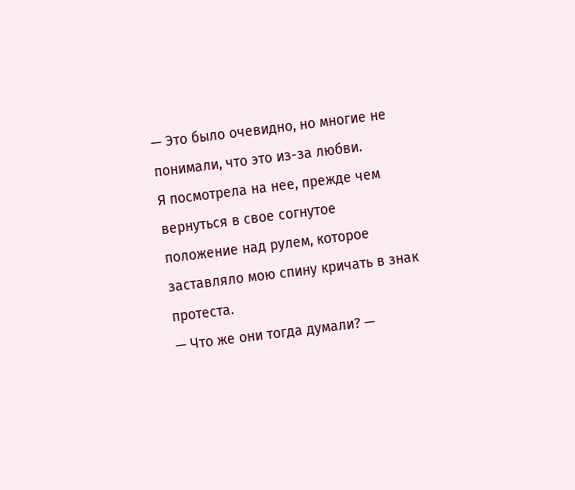— Это было очевидно, но многие не понимали, что это из-за любви.
Я посмотрела на нее, прежде чем вернуться в свое согнутое положение над рулем, которое заставляло мою спину кричать в знак протеста.
— Что же они тогда думали? —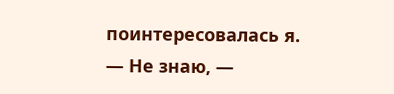поинтересовалась я.
— Не знаю, —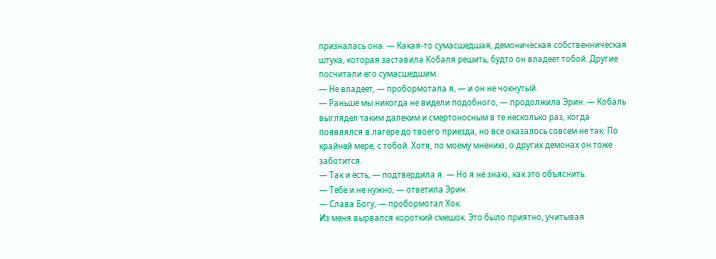призналась она. — Какая-то сумасшедшая, демоническая собственническая штука, которая заставила Кобаля решить, будто он владеет тобой. Другие посчитали его сумасшедшим.
— Не владеет, — пробормотала я, — и он не чокнутый.
— Раньше мы никогда не видели подобного, — продолжила Эрин. — Кобаль выглядел таким далеким и смертоносным в те несколько раз, когда появлялся в лагере до твоего приезда, но все оказалось совсем не так. По крайней мере, с тобой. Хотя, по моему мнению, о других демонах он тоже заботится.
— Так и есть, — подтвердила я. — Но я не знаю, как это объяснить.
— Тебе и не нужно, — ответила Эрин.
— Слава Богу, — пробормотал Хок.
Из меня вырвался короткий смешок. Это было приятно, учитывая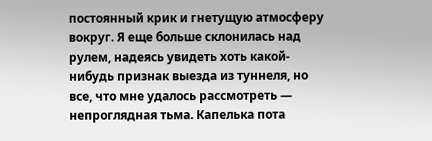постоянный крик и гнетущую атмосферу вокруг. Я еще больше склонилась над рулем, надеясь увидеть хоть какой-нибудь признак выезда из туннеля, но все, что мне удалось рассмотреть — непроглядная тьма. Капелька пота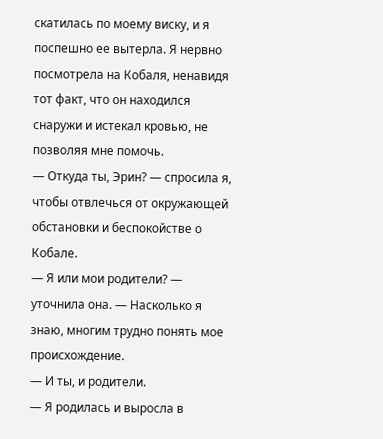скатилась по моему виску, и я поспешно ее вытерла. Я нервно посмотрела на Кобаля, ненавидя тот факт, что он находился снаружи и истекал кровью, не позволяя мне помочь.
— Откуда ты, Эрин? — спросила я, чтобы отвлечься от окружающей обстановки и беспокойстве о Кобале.
— Я или мои родители? — уточнила она. — Насколько я знаю, многим трудно понять мое происхождение.
— И ты, и родители.
— Я родилась и выросла в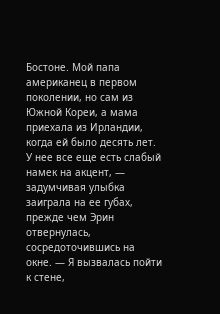Бостоне. Мой папа американец в первом поколении, но сам из Южной Кореи, а мама приехала из Ирландии, когда ей было десять лет. У нее все еще есть слабый намек на акцент, — задумчивая улыбка заиграла на ее губах, прежде чем Эрин отвернулась, сосредоточившись на окне. — Я вызвалась пойти к стене,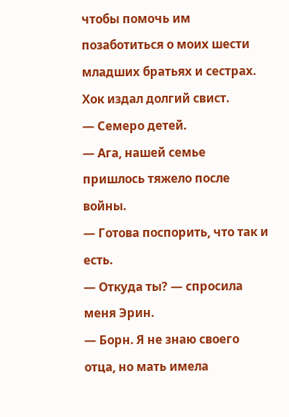чтобы помочь им позаботиться о моих шести младших братьях и сестрах.
Хок издал долгий свист.
— Семеро детей.
— Ага, нашей семье пришлось тяжело после войны.
— Готова поспорить, что так и есть.
— Откуда ты? — спросила меня Эрин.
— Борн. Я не знаю своего отца, но мать имела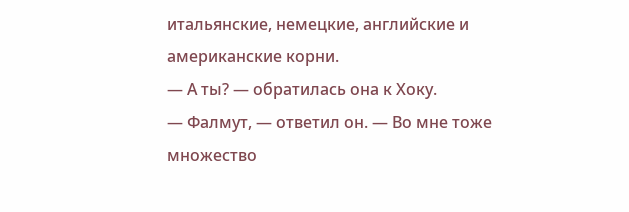итальянские, немецкие, английские и американские корни.
— А ты? — обратилась она к Хоку.
— Фалмут, — ответил он. — Во мне тоже множество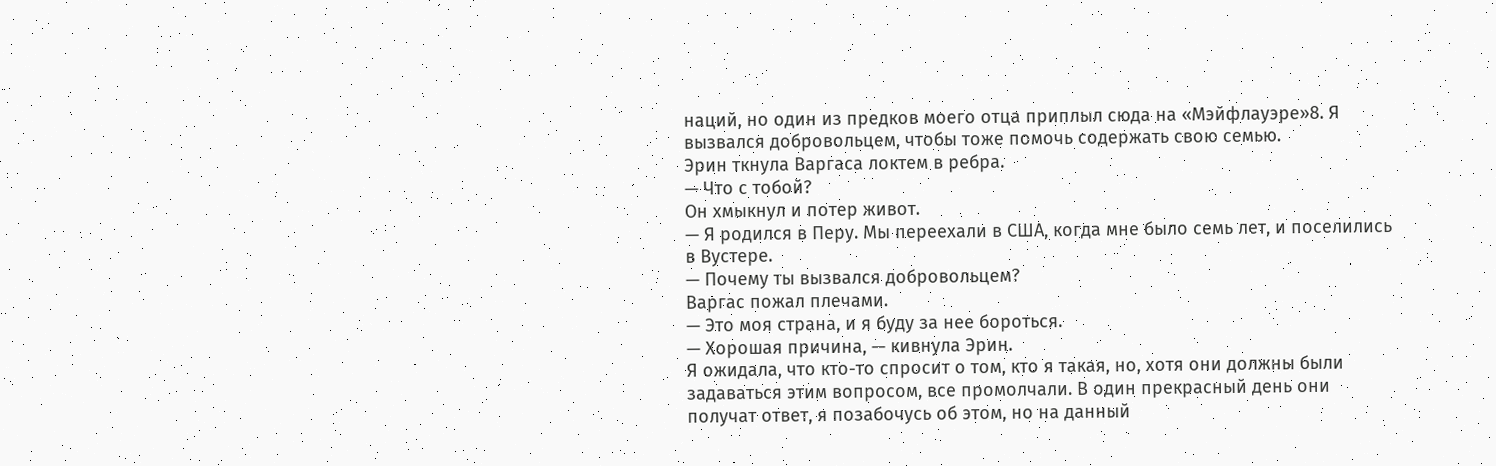наций, но один из предков моего отца приплыл сюда на «Мэйфлауэре»8. Я вызвался добровольцем, чтобы тоже помочь содержать свою семью.
Эрин ткнула Варгаса локтем в ребра.
— Что с тобой?
Он хмыкнул и потер живот.
— Я родился в Перу. Мы переехали в США, когда мне было семь лет, и поселились в Вустере.
— Почему ты вызвался добровольцем?
Варгас пожал плечами.
— Это моя страна, и я буду за нее бороться.
— Хорошая причина, — кивнула Эрин.
Я ожидала, что кто-то спросит о том, кто я такая, но, хотя они должны были задаваться этим вопросом, все промолчали. В один прекрасный день они получат ответ, я позабочусь об этом, но на данный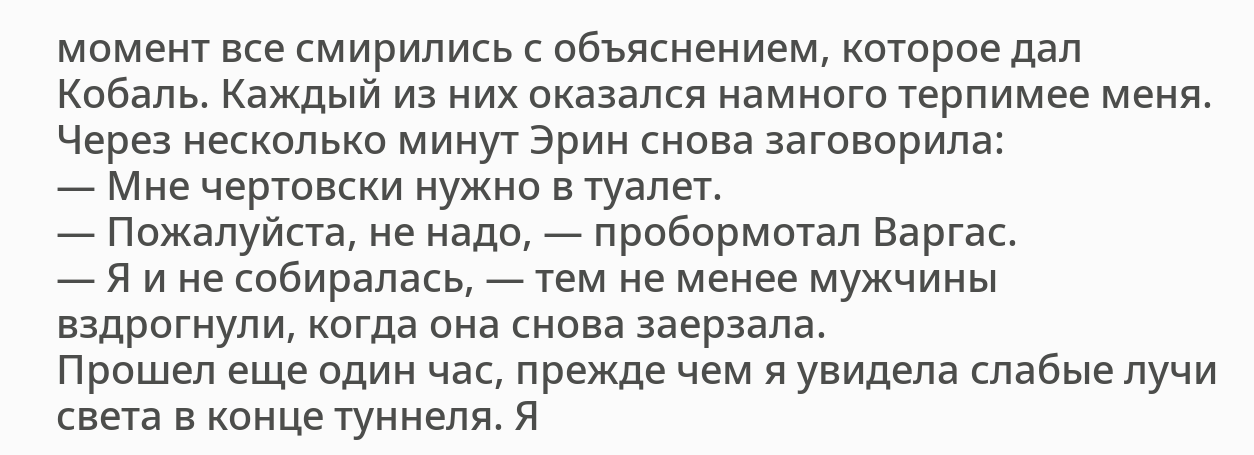момент все смирились с объяснением, которое дал Кобаль. Каждый из них оказался намного терпимее меня.
Через несколько минут Эрин снова заговорила:
— Мне чертовски нужно в туалет.
— Пожалуйста, не надо, — пробормотал Варгас.
— Я и не собиралась, — тем не менее мужчины вздрогнули, когда она снова заерзала.
Прошел еще один час, прежде чем я увидела слабые лучи света в конце туннеля. Я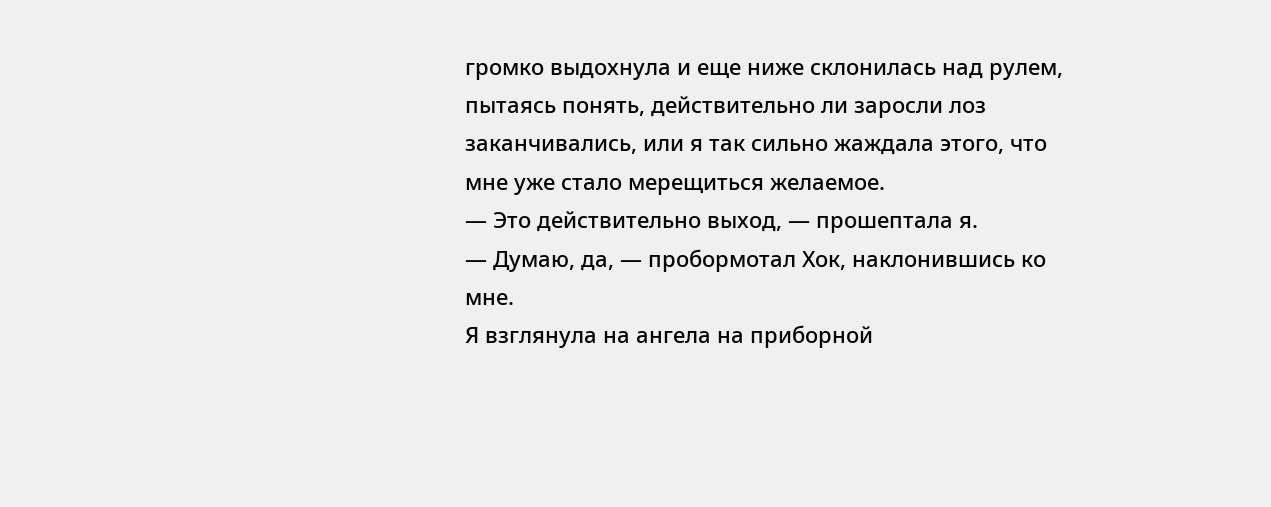громко выдохнула и еще ниже склонилась над рулем, пытаясь понять, действительно ли заросли лоз заканчивались, или я так сильно жаждала этого, что мне уже стало мерещиться желаемое.
— Это действительно выход, — прошептала я.
— Думаю, да, — пробормотал Хок, наклонившись ко мне.
Я взглянула на ангела на приборной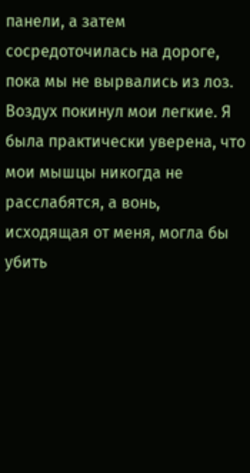панели, а затем сосредоточилась на дороге, пока мы не вырвались из лоз. Воздух покинул мои легкие. Я была практически уверена, что мои мышцы никогда не расслабятся, а вонь, исходящая от меня, могла бы убить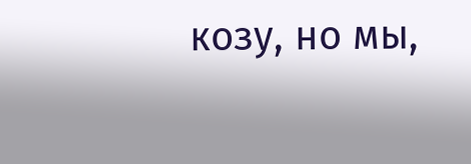козу, но мы,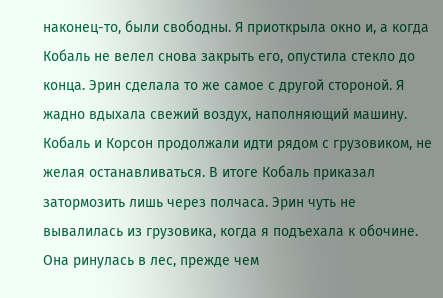наконец-то, были свободны. Я приоткрыла окно и, а когда Кобаль не велел снова закрыть его, опустила стекло до конца. Эрин сделала то же самое с другой стороной. Я жадно вдыхала свежий воздух, наполняющий машину.
Кобаль и Корсон продолжали идти рядом с грузовиком, не желая останавливаться. В итоге Кобаль приказал затормозить лишь через полчаса. Эрин чуть не вывалилась из грузовика, когда я подъехала к обочине. Она ринулась в лес, прежде чем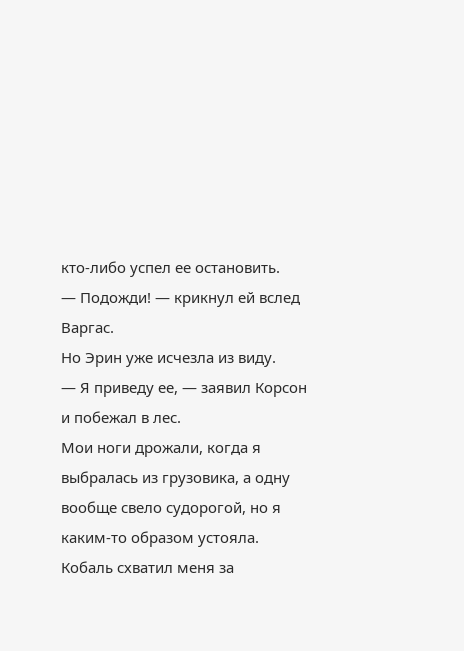кто-либо успел ее остановить.
— Подожди! — крикнул ей вслед Варгас.
Но Эрин уже исчезла из виду.
— Я приведу ее, — заявил Корсон и побежал в лес.
Мои ноги дрожали, когда я выбралась из грузовика, а одну вообще свело судорогой, но я каким-то образом устояла. Кобаль схватил меня за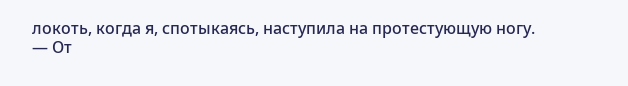локоть, когда я, спотыкаясь, наступила на протестующую ногу.
— От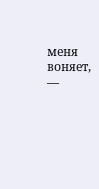меня воняет, —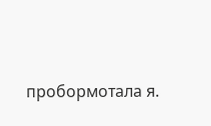пробормотала я.